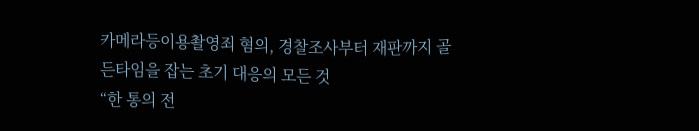카메라등이용촬영죄 혐의, 경찰조사부터 재판까지 골든타임을 잡는 초기 대응의 모든 것
“한 통의 전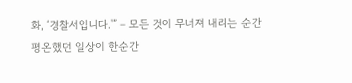화, ‘경찰서입니다.'” – 모든 것이 무너져 내리는 순간
평온했던 일상이 한순간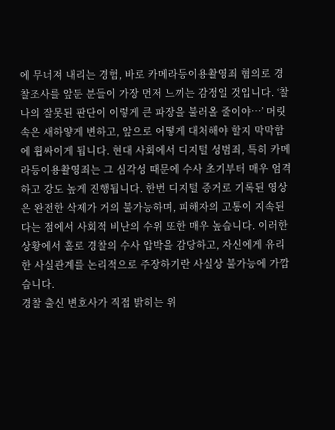에 무너져 내리는 경험, 바로 카메라등이용촬영죄 혐의로 경찰조사를 앞둔 분들이 가장 먼저 느끼는 감정일 것입니다. ‘찰나의 잘못된 판단이 이렇게 큰 파장을 불러올 줄이야…’ 머릿속은 새하얗게 변하고, 앞으로 어떻게 대처해야 할지 막막함에 휩싸이게 됩니다. 현대 사회에서 디지털 성범죄, 특히 카메라등이용촬영죄는 그 심각성 때문에 수사 초기부터 매우 엄격하고 강도 높게 진행됩니다. 한번 디지털 증거로 기록된 영상은 완전한 삭제가 거의 불가능하며, 피해자의 고통이 지속된다는 점에서 사회적 비난의 수위 또한 매우 높습니다. 이러한 상황에서 홀로 경찰의 수사 압박을 감당하고, 자신에게 유리한 사실관계를 논리적으로 주장하기란 사실상 불가능에 가깝습니다.
경찰 출신 변호사가 직접 밝히는 위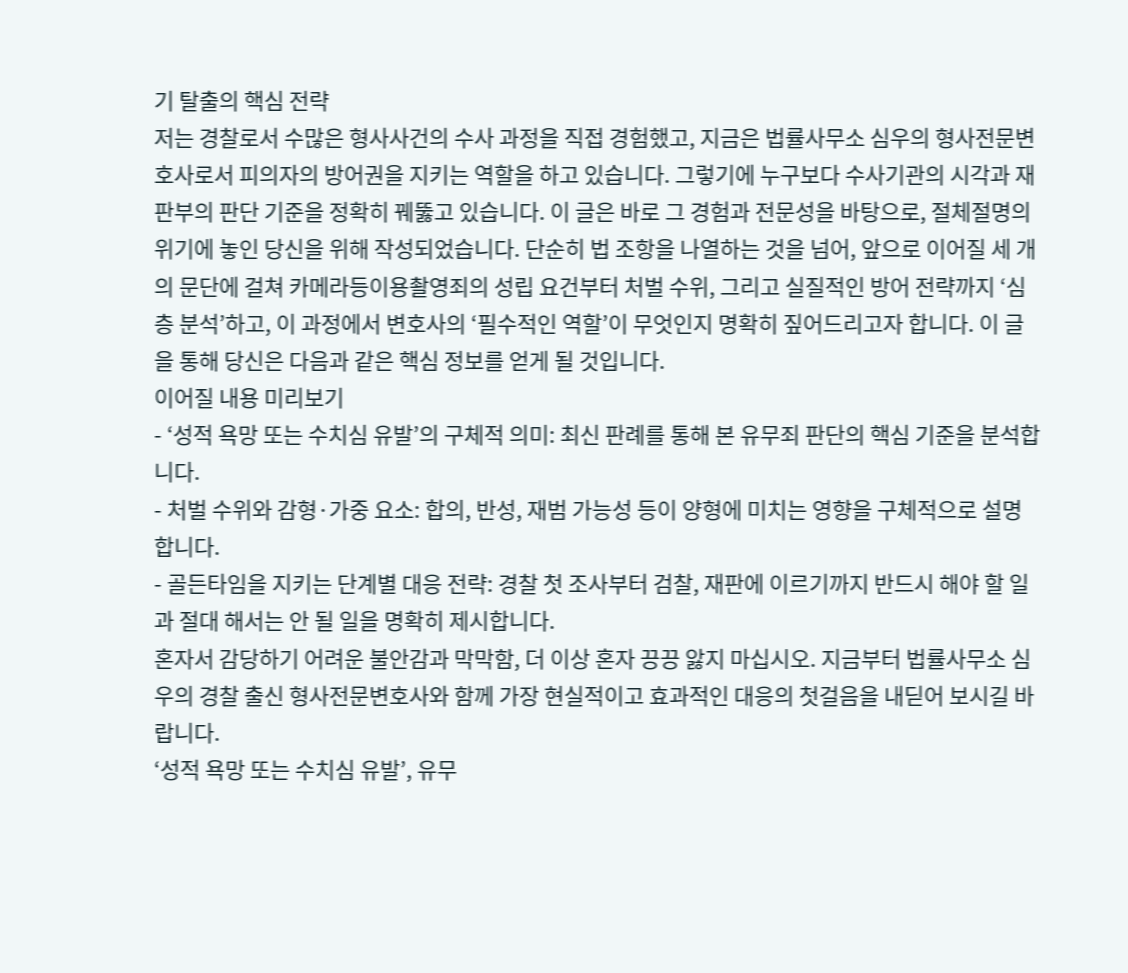기 탈출의 핵심 전략
저는 경찰로서 수많은 형사사건의 수사 과정을 직접 경험했고, 지금은 법률사무소 심우의 형사전문변호사로서 피의자의 방어권을 지키는 역할을 하고 있습니다. 그렇기에 누구보다 수사기관의 시각과 재판부의 판단 기준을 정확히 꿰뚫고 있습니다. 이 글은 바로 그 경험과 전문성을 바탕으로, 절체절명의 위기에 놓인 당신을 위해 작성되었습니다. 단순히 법 조항을 나열하는 것을 넘어, 앞으로 이어질 세 개의 문단에 걸쳐 카메라등이용촬영죄의 성립 요건부터 처벌 수위, 그리고 실질적인 방어 전략까지 ‘심층 분석’하고, 이 과정에서 변호사의 ‘필수적인 역할’이 무엇인지 명확히 짚어드리고자 합니다. 이 글을 통해 당신은 다음과 같은 핵심 정보를 얻게 될 것입니다.
이어질 내용 미리보기
- ‘성적 욕망 또는 수치심 유발’의 구체적 의미: 최신 판례를 통해 본 유무죄 판단의 핵심 기준을 분석합니다.
- 처벌 수위와 감형·가중 요소: 합의, 반성, 재범 가능성 등이 양형에 미치는 영향을 구체적으로 설명합니다.
- 골든타임을 지키는 단계별 대응 전략: 경찰 첫 조사부터 검찰, 재판에 이르기까지 반드시 해야 할 일과 절대 해서는 안 될 일을 명확히 제시합니다.
혼자서 감당하기 어려운 불안감과 막막함, 더 이상 혼자 끙끙 앓지 마십시오. 지금부터 법률사무소 심우의 경찰 출신 형사전문변호사와 함께 가장 현실적이고 효과적인 대응의 첫걸음을 내딛어 보시길 바랍니다.
‘성적 욕망 또는 수치심 유발’, 유무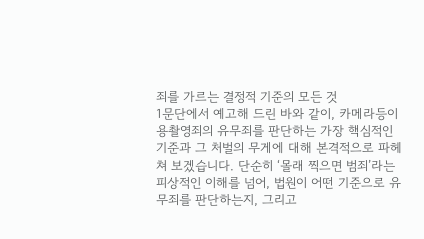죄를 가르는 결정적 기준의 모든 것
1문단에서 예고해 드린 바와 같이, 카메라등이용촬영죄의 유무죄를 판단하는 가장 핵심적인 기준과 그 처벌의 무게에 대해 본격적으로 파헤쳐 보겠습니다. 단순히 ‘몰래 찍으면 범죄’라는 피상적인 이해를 넘어, 법원이 어떤 기준으로 유무죄를 판단하는지, 그리고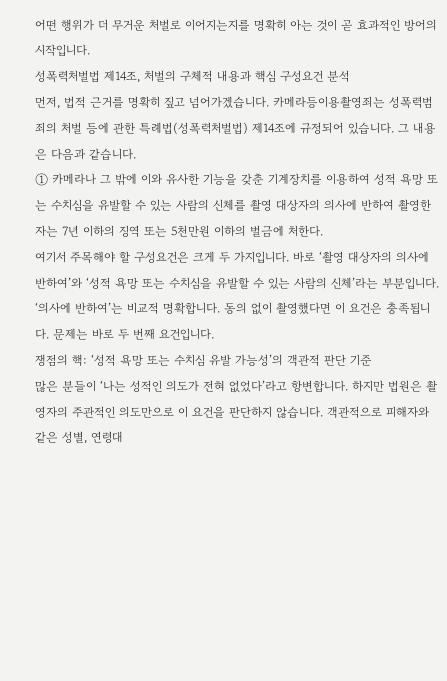어떤 행위가 더 무거운 처벌로 이어지는지를 명확히 아는 것이 곧 효과적인 방어의 시작입니다.
성폭력처벌법 제14조, 처벌의 구체적 내용과 핵심 구성요건 분석
먼저, 법적 근거를 명확히 짚고 넘어가겠습니다. 카메라등이용촬영죄는 성폭력범죄의 처벌 등에 관한 특례법(성폭력처벌법) 제14조에 규정되어 있습니다. 그 내용은 다음과 같습니다.
① 카메라나 그 밖에 이와 유사한 기능을 갖춘 기계장치를 이용하여 성적 욕망 또는 수치심을 유발할 수 있는 사람의 신체를 촬영 대상자의 의사에 반하여 촬영한 자는 7년 이하의 징역 또는 5천만원 이하의 벌금에 처한다.
여기서 주목해야 할 구성요건은 크게 두 가지입니다. 바로 ‘촬영 대상자의 의사에 반하여’와 ‘성적 욕망 또는 수치심을 유발할 수 있는 사람의 신체’라는 부분입니다. ‘의사에 반하여’는 비교적 명확합니다. 동의 없이 촬영했다면 이 요건은 충족됩니다. 문제는 바로 두 번째 요건입니다.
쟁점의 핵: ‘성적 욕망 또는 수치심 유발 가능성’의 객관적 판단 기준
많은 분들이 ‘나는 성적인 의도가 전혀 없었다’라고 항변합니다. 하지만 법원은 촬영자의 주관적인 의도만으로 이 요건을 판단하지 않습니다. 객관적으로 피해자와 같은 성별, 연령대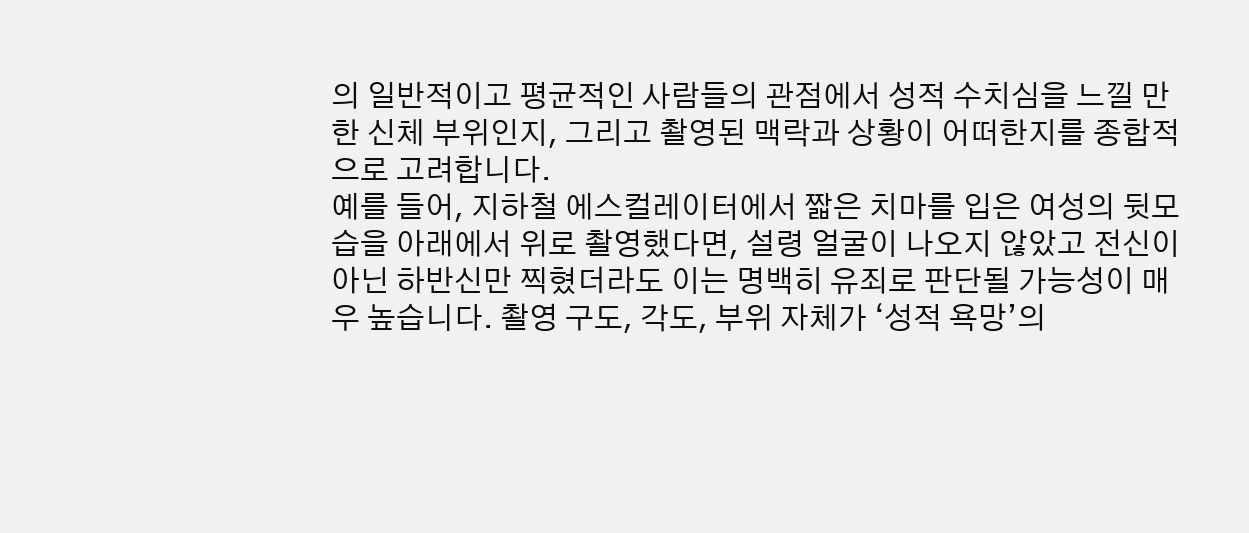의 일반적이고 평균적인 사람들의 관점에서 성적 수치심을 느낄 만한 신체 부위인지, 그리고 촬영된 맥락과 상황이 어떠한지를 종합적으로 고려합니다.
예를 들어, 지하철 에스컬레이터에서 짧은 치마를 입은 여성의 뒷모습을 아래에서 위로 촬영했다면, 설령 얼굴이 나오지 않았고 전신이 아닌 하반신만 찍혔더라도 이는 명백히 유죄로 판단될 가능성이 매우 높습니다. 촬영 구도, 각도, 부위 자체가 ‘성적 욕망’의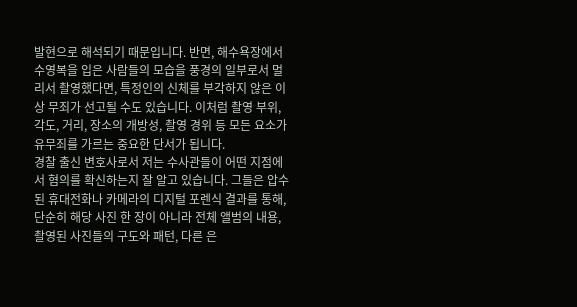발현으로 해석되기 때문입니다. 반면, 해수욕장에서 수영복을 입은 사람들의 모습을 풍경의 일부로서 멀리서 촬영했다면, 특정인의 신체를 부각하지 않은 이상 무죄가 선고될 수도 있습니다. 이처럼 촬영 부위, 각도, 거리, 장소의 개방성, 촬영 경위 등 모든 요소가 유무죄를 가르는 중요한 단서가 됩니다.
경찰 출신 변호사로서 저는 수사관들이 어떤 지점에서 혐의를 확신하는지 잘 알고 있습니다. 그들은 압수된 휴대전화나 카메라의 디지털 포렌식 결과를 통해, 단순히 해당 사진 한 장이 아니라 전체 앨범의 내용, 촬영된 사진들의 구도와 패턴, 다른 은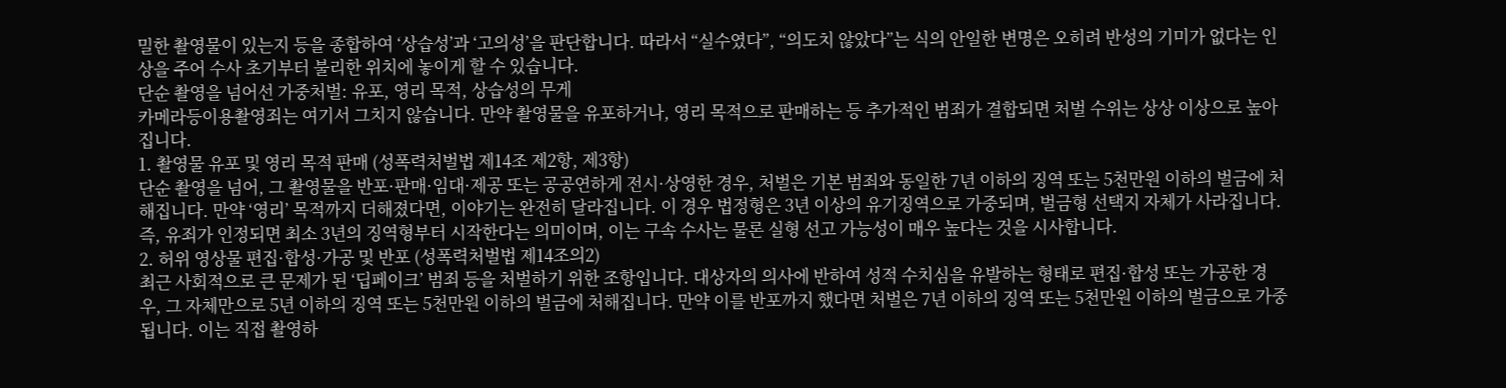밀한 촬영물이 있는지 등을 종합하여 ‘상습성’과 ‘고의성’을 판단합니다. 따라서 “실수였다”, “의도치 않았다”는 식의 안일한 변명은 오히려 반성의 기미가 없다는 인상을 주어 수사 초기부터 불리한 위치에 놓이게 할 수 있습니다.
단순 촬영을 넘어선 가중처벌: 유포, 영리 목적, 상습성의 무게
카메라등이용촬영죄는 여기서 그치지 않습니다. 만약 촬영물을 유포하거나, 영리 목적으로 판매하는 등 추가적인 범죄가 결합되면 처벌 수위는 상상 이상으로 높아집니다.
1. 촬영물 유포 및 영리 목적 판매 (성폭력처벌법 제14조 제2항, 제3항)
단순 촬영을 넘어, 그 촬영물을 반포·판매·임대·제공 또는 공공연하게 전시·상영한 경우, 처벌은 기본 범죄와 동일한 7년 이하의 징역 또는 5천만원 이하의 벌금에 처해집니다. 만약 ‘영리’ 목적까지 더해졌다면, 이야기는 완전히 달라집니다. 이 경우 법정형은 3년 이상의 유기징역으로 가중되며, 벌금형 선택지 자체가 사라집니다. 즉, 유죄가 인정되면 최소 3년의 징역형부터 시작한다는 의미이며, 이는 구속 수사는 물론 실형 선고 가능성이 매우 높다는 것을 시사합니다.
2. 허위 영상물 편집·합성·가공 및 반포 (성폭력처벌법 제14조의2)
최근 사회적으로 큰 문제가 된 ‘딥페이크’ 범죄 등을 처벌하기 위한 조항입니다. 대상자의 의사에 반하여 성적 수치심을 유발하는 형태로 편집·합성 또는 가공한 경우, 그 자체만으로 5년 이하의 징역 또는 5천만원 이하의 벌금에 처해집니다. 만약 이를 반포까지 했다면 처벌은 7년 이하의 징역 또는 5천만원 이하의 벌금으로 가중됩니다. 이는 직접 촬영하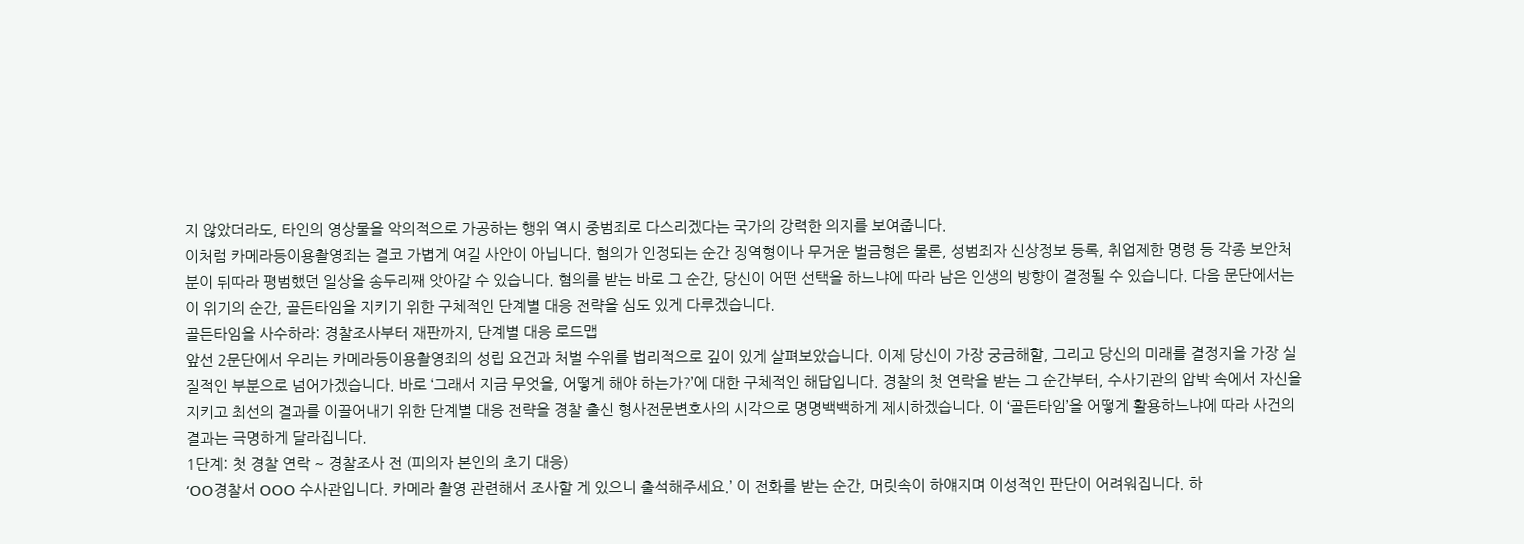지 않았더라도, 타인의 영상물을 악의적으로 가공하는 행위 역시 중범죄로 다스리겠다는 국가의 강력한 의지를 보여줍니다.
이처럼 카메라등이용촬영죄는 결코 가볍게 여길 사안이 아닙니다. 혐의가 인정되는 순간 징역형이나 무거운 벌금형은 물론, 성범죄자 신상정보 등록, 취업제한 명령 등 각종 보안처분이 뒤따라 평범했던 일상을 송두리째 앗아갈 수 있습니다. 혐의를 받는 바로 그 순간, 당신이 어떤 선택을 하느냐에 따라 남은 인생의 방향이 결정될 수 있습니다. 다음 문단에서는 이 위기의 순간, 골든타임을 지키기 위한 구체적인 단계별 대응 전략을 심도 있게 다루겠습니다.
골든타임을 사수하라: 경찰조사부터 재판까지, 단계별 대응 로드맵
앞선 2문단에서 우리는 카메라등이용촬영죄의 성립 요건과 처벌 수위를 법리적으로 깊이 있게 살펴보았습니다. 이제 당신이 가장 궁금해할, 그리고 당신의 미래를 결정지을 가장 실질적인 부분으로 넘어가겠습니다. 바로 ‘그래서 지금 무엇을, 어떻게 해야 하는가?’에 대한 구체적인 해답입니다. 경찰의 첫 연락을 받는 그 순간부터, 수사기관의 압박 속에서 자신을 지키고 최선의 결과를 이끌어내기 위한 단계별 대응 전략을 경찰 출신 형사전문변호사의 시각으로 명명백백하게 제시하겠습니다. 이 ‘골든타임’을 어떻게 활용하느냐에 따라 사건의 결과는 극명하게 달라집니다.
1단계: 첫 경찰 연락 ~ 경찰조사 전 (피의자 본인의 초기 대응)
‘OO경찰서 OOO 수사관입니다. 카메라 촬영 관련해서 조사할 게 있으니 출석해주세요.’ 이 전화를 받는 순간, 머릿속이 하얘지며 이성적인 판단이 어려워집니다. 하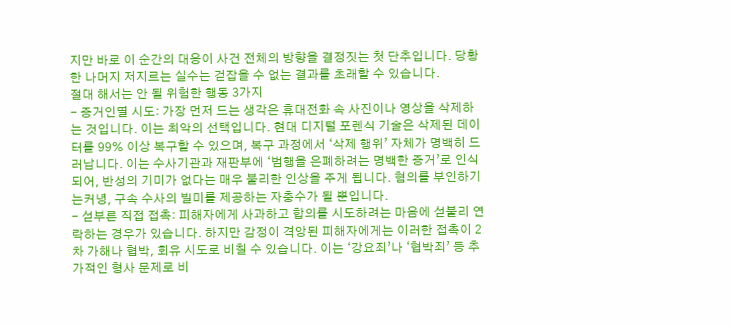지만 바로 이 순간의 대응이 사건 전체의 방향을 결정짓는 첫 단추입니다. 당황한 나머지 저지르는 실수는 걷잡을 수 없는 결과를 초래할 수 있습니다.
절대 해서는 안 될 위험한 행동 3가지
- 증거인멸 시도: 가장 먼저 드는 생각은 휴대전화 속 사진이나 영상을 삭제하는 것입니다. 이는 최악의 선택입니다. 현대 디지털 포렌식 기술은 삭제된 데이터를 99% 이상 복구할 수 있으며, 복구 과정에서 ‘삭제 행위’ 자체가 명백히 드러납니다. 이는 수사기관과 재판부에 ‘범행을 은폐하려는 명백한 증거’로 인식되어, 반성의 기미가 없다는 매우 불리한 인상을 주게 됩니다. 혐의를 부인하기는커녕, 구속 수사의 빌미를 제공하는 자충수가 될 뿐입니다.
- 섣부른 직접 접촉: 피해자에게 사과하고 합의를 시도하려는 마음에 섣불리 연락하는 경우가 있습니다. 하지만 감정이 격앙된 피해자에게는 이러한 접촉이 2차 가해나 협박, 회유 시도로 비칠 수 있습니다. 이는 ‘강요죄’나 ‘협박죄’ 등 추가적인 형사 문제로 비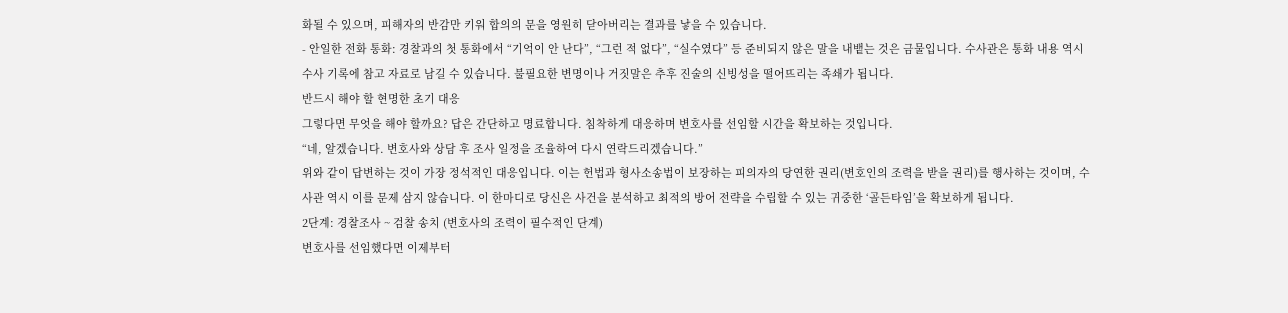화될 수 있으며, 피해자의 반감만 키워 합의의 문을 영원히 닫아버리는 결과를 낳을 수 있습니다.
- 안일한 전화 통화: 경찰과의 첫 통화에서 “기억이 안 난다”, “그런 적 없다”, “실수였다” 등 준비되지 않은 말을 내뱉는 것은 금물입니다. 수사관은 통화 내용 역시 수사 기록에 참고 자료로 남길 수 있습니다. 불필요한 변명이나 거짓말은 추후 진술의 신빙성을 떨어뜨리는 족쇄가 됩니다.
반드시 해야 할 현명한 초기 대응
그렇다면 무엇을 해야 할까요? 답은 간단하고 명료합니다. 침착하게 대응하며 변호사를 선임할 시간을 확보하는 것입니다.
“네, 알겠습니다. 변호사와 상담 후 조사 일정을 조율하여 다시 연락드리겠습니다.”
위와 같이 답변하는 것이 가장 정석적인 대응입니다. 이는 헌법과 형사소송법이 보장하는 피의자의 당연한 권리(변호인의 조력을 받을 권리)를 행사하는 것이며, 수사관 역시 이를 문제 삼지 않습니다. 이 한마디로 당신은 사건을 분석하고 최적의 방어 전략을 수립할 수 있는 귀중한 ‘골든타임’을 확보하게 됩니다.
2단계: 경찰조사 ~ 검찰 송치 (변호사의 조력이 필수적인 단계)
변호사를 선임했다면 이제부터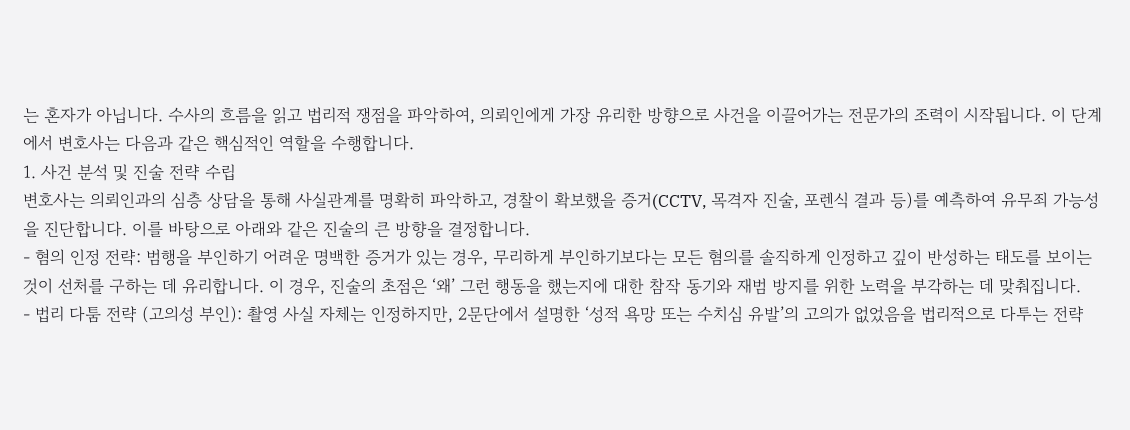는 혼자가 아닙니다. 수사의 흐름을 읽고 법리적 쟁점을 파악하여, 의뢰인에게 가장 유리한 방향으로 사건을 이끌어가는 전문가의 조력이 시작됩니다. 이 단계에서 변호사는 다음과 같은 핵심적인 역할을 수행합니다.
1. 사건 분석 및 진술 전략 수립
변호사는 의뢰인과의 심층 상담을 통해 사실관계를 명확히 파악하고, 경찰이 확보했을 증거(CCTV, 목격자 진술, 포렌식 결과 등)를 예측하여 유무죄 가능성을 진단합니다. 이를 바탕으로 아래와 같은 진술의 큰 방향을 결정합니다.
- 혐의 인정 전략: 범행을 부인하기 어려운 명백한 증거가 있는 경우, 무리하게 부인하기보다는 모든 혐의를 솔직하게 인정하고 깊이 반성하는 태도를 보이는 것이 선처를 구하는 데 유리합니다. 이 경우, 진술의 초점은 ‘왜’ 그런 행동을 했는지에 대한 참작 동기와 재범 방지를 위한 노력을 부각하는 데 맞춰집니다.
- 법리 다툼 전략 (고의성 부인): 촬영 사실 자체는 인정하지만, 2문단에서 설명한 ‘성적 욕망 또는 수치심 유발’의 고의가 없었음을 법리적으로 다투는 전략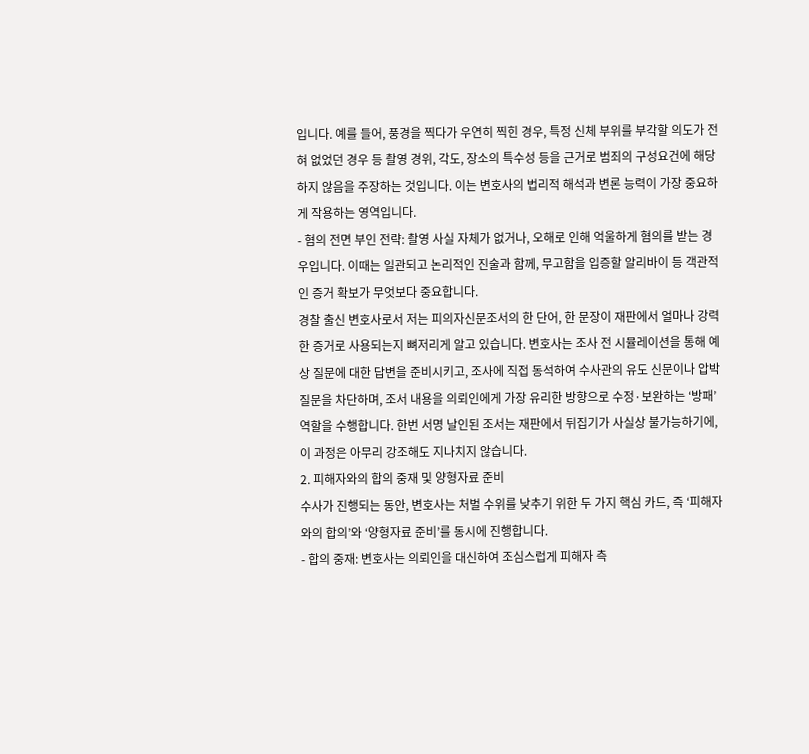입니다. 예를 들어, 풍경을 찍다가 우연히 찍힌 경우, 특정 신체 부위를 부각할 의도가 전혀 없었던 경우 등 촬영 경위, 각도, 장소의 특수성 등을 근거로 범죄의 구성요건에 해당하지 않음을 주장하는 것입니다. 이는 변호사의 법리적 해석과 변론 능력이 가장 중요하게 작용하는 영역입니다.
- 혐의 전면 부인 전략: 촬영 사실 자체가 없거나, 오해로 인해 억울하게 혐의를 받는 경우입니다. 이때는 일관되고 논리적인 진술과 함께, 무고함을 입증할 알리바이 등 객관적인 증거 확보가 무엇보다 중요합니다.
경찰 출신 변호사로서 저는 피의자신문조서의 한 단어, 한 문장이 재판에서 얼마나 강력한 증거로 사용되는지 뼈저리게 알고 있습니다. 변호사는 조사 전 시뮬레이션을 통해 예상 질문에 대한 답변을 준비시키고, 조사에 직접 동석하여 수사관의 유도 신문이나 압박 질문을 차단하며, 조서 내용을 의뢰인에게 가장 유리한 방향으로 수정·보완하는 ‘방패’ 역할을 수행합니다. 한번 서명 날인된 조서는 재판에서 뒤집기가 사실상 불가능하기에, 이 과정은 아무리 강조해도 지나치지 않습니다.
2. 피해자와의 합의 중재 및 양형자료 준비
수사가 진행되는 동안, 변호사는 처벌 수위를 낮추기 위한 두 가지 핵심 카드, 즉 ‘피해자와의 합의’와 ‘양형자료 준비’를 동시에 진행합니다.
- 합의 중재: 변호사는 의뢰인을 대신하여 조심스럽게 피해자 측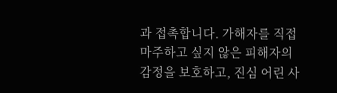과 접촉합니다. 가해자를 직접 마주하고 싶지 않은 피해자의 감정을 보호하고, 진심 어린 사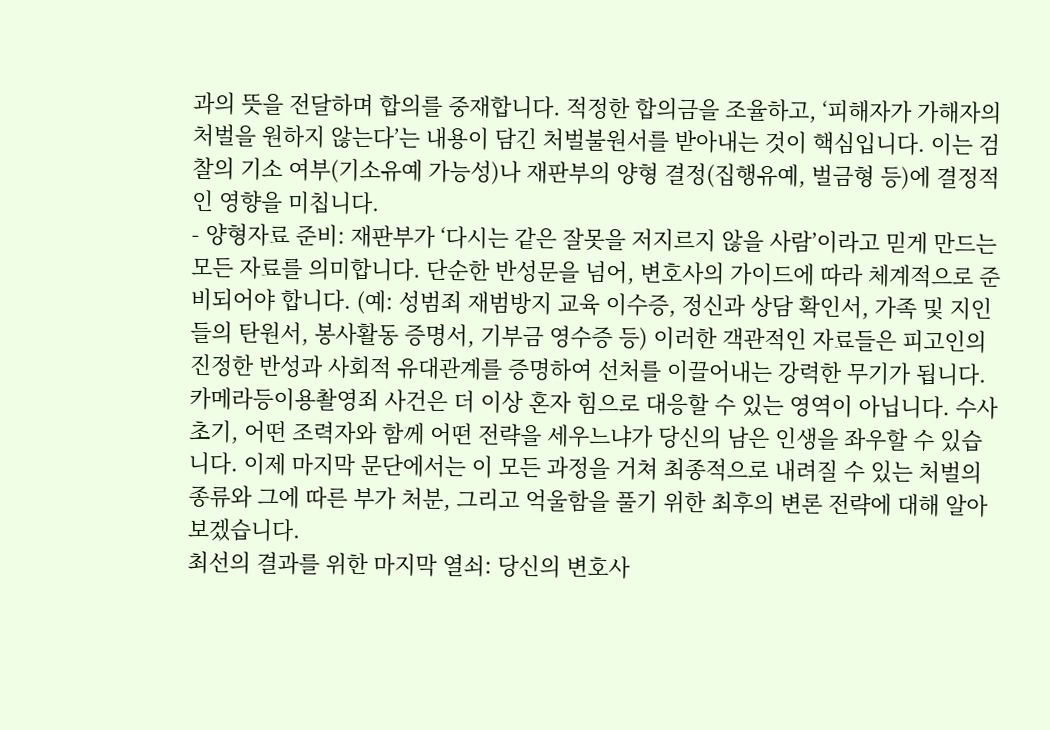과의 뜻을 전달하며 합의를 중재합니다. 적정한 합의금을 조율하고, ‘피해자가 가해자의 처벌을 원하지 않는다’는 내용이 담긴 처벌불원서를 받아내는 것이 핵심입니다. 이는 검찰의 기소 여부(기소유예 가능성)나 재판부의 양형 결정(집행유예, 벌금형 등)에 결정적인 영향을 미칩니다.
- 양형자료 준비: 재판부가 ‘다시는 같은 잘못을 저지르지 않을 사람’이라고 믿게 만드는 모든 자료를 의미합니다. 단순한 반성문을 넘어, 변호사의 가이드에 따라 체계적으로 준비되어야 합니다. (예: 성범죄 재범방지 교육 이수증, 정신과 상담 확인서, 가족 및 지인들의 탄원서, 봉사활동 증명서, 기부금 영수증 등) 이러한 객관적인 자료들은 피고인의 진정한 반성과 사회적 유대관계를 증명하여 선처를 이끌어내는 강력한 무기가 됩니다.
카메라등이용촬영죄 사건은 더 이상 혼자 힘으로 대응할 수 있는 영역이 아닙니다. 수사 초기, 어떤 조력자와 함께 어떤 전략을 세우느냐가 당신의 남은 인생을 좌우할 수 있습니다. 이제 마지막 문단에서는 이 모든 과정을 거쳐 최종적으로 내려질 수 있는 처벌의 종류와 그에 따른 부가 처분, 그리고 억울함을 풀기 위한 최후의 변론 전략에 대해 알아보겠습니다.
최선의 결과를 위한 마지막 열쇠: 당신의 변호사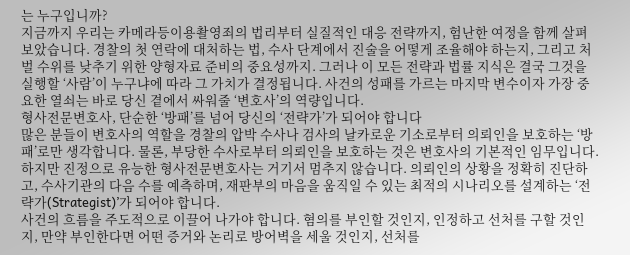는 누구입니까?
지금까지 우리는 카메라등이용촬영죄의 법리부터 실질적인 대응 전략까지, 험난한 여정을 함께 살펴보았습니다. 경찰의 첫 연락에 대처하는 법, 수사 단계에서 진술을 어떻게 조율해야 하는지, 그리고 처벌 수위를 낮추기 위한 양형자료 준비의 중요성까지. 그러나 이 모든 전략과 법률 지식은 결국 그것을 실행할 ‘사람’이 누구냐에 따라 그 가치가 결정됩니다. 사건의 성패를 가르는 마지막 변수이자 가장 중요한 열쇠는 바로 당신 곁에서 싸워줄 ‘변호사’의 역량입니다.
형사전문변호사, 단순한 ‘방패’를 넘어 당신의 ‘전략가’가 되어야 합니다
많은 분들이 변호사의 역할을 경찰의 압박 수사나 검사의 날카로운 기소로부터 의뢰인을 보호하는 ‘방패’로만 생각합니다. 물론, 부당한 수사로부터 의뢰인을 보호하는 것은 변호사의 기본적인 임무입니다. 하지만 진정으로 유능한 형사전문변호사는 거기서 멈추지 않습니다. 의뢰인의 상황을 정확히 진단하고, 수사기관의 다음 수를 예측하며, 재판부의 마음을 움직일 수 있는 최적의 시나리오를 설계하는 ‘전략가(Strategist)’가 되어야 합니다.
사건의 흐름을 주도적으로 이끌어 나가야 합니다. 혐의를 부인할 것인지, 인정하고 선처를 구할 것인지, 만약 부인한다면 어떤 증거와 논리로 방어벽을 세울 것인지, 선처를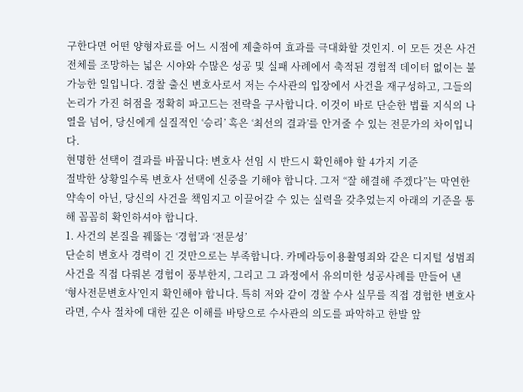구한다면 어떤 양형자료를 어느 시점에 제출하여 효과를 극대화할 것인지. 이 모든 것은 사건 전체를 조망하는 넓은 시야와 수많은 성공 및 실패 사례에서 축적된 경험적 데이터 없이는 불가능한 일입니다. 경찰 출신 변호사로서 저는 수사관의 입장에서 사건을 재구성하고, 그들의 논리가 가진 허점을 정확히 파고드는 전략을 구사합니다. 이것이 바로 단순한 법률 지식의 나열을 넘어, 당신에게 실질적인 ‘승리’ 혹은 ‘최선의 결과’를 안겨줄 수 있는 전문가의 차이입니다.
현명한 선택이 결과를 바꿉니다: 변호사 선임 시 반드시 확인해야 할 4가지 기준
절박한 상황일수록 변호사 선택에 신중을 기해야 합니다. 그저 “잘 해결해 주겠다”는 막연한 약속이 아닌, 당신의 사건을 책임지고 이끌어갈 수 있는 실력을 갖추었는지 아래의 기준을 통해 꼼꼼히 확인하셔야 합니다.
1. 사건의 본질을 꿰뚫는 ‘경험’과 ‘전문성’
단순히 변호사 경력이 긴 것만으로는 부족합니다. 카메라등이용촬영죄와 같은 디지털 성범죄 사건을 직접 다뤄본 경험이 풍부한지, 그리고 그 과정에서 유의미한 성공사례를 만들어 낸 ‘형사전문변호사’인지 확인해야 합니다. 특히 저와 같이 경찰 수사 실무를 직접 경험한 변호사라면, 수사 절차에 대한 깊은 이해를 바탕으로 수사관의 의도를 파악하고 한발 앞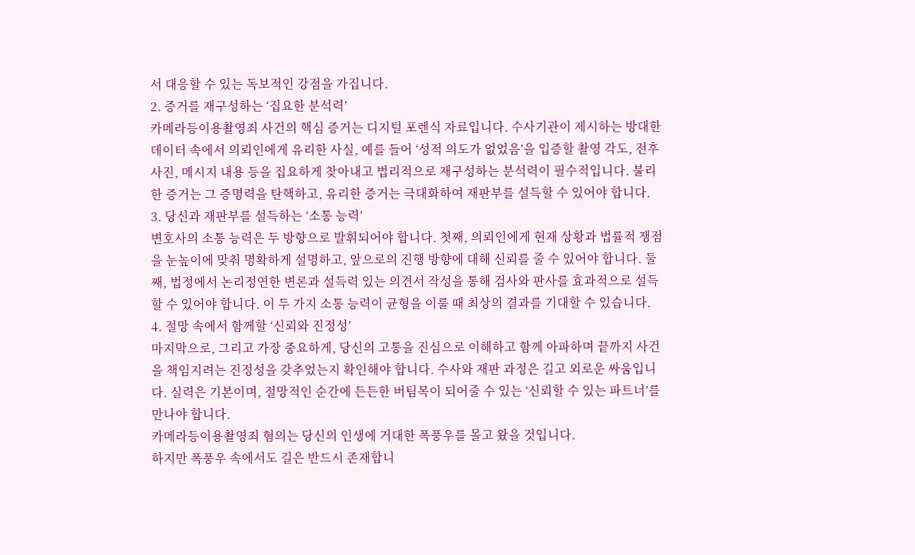서 대응할 수 있는 독보적인 강점을 가집니다.
2. 증거를 재구성하는 ‘집요한 분석력’
카메라등이용촬영죄 사건의 핵심 증거는 디지털 포렌식 자료입니다. 수사기관이 제시하는 방대한 데이터 속에서 의뢰인에게 유리한 사실, 예를 들어 ‘성적 의도가 없었음’을 입증할 촬영 각도, 전후 사진, 메시지 내용 등을 집요하게 찾아내고 법리적으로 재구성하는 분석력이 필수적입니다. 불리한 증거는 그 증명력을 탄핵하고, 유리한 증거는 극대화하여 재판부를 설득할 수 있어야 합니다.
3. 당신과 재판부를 설득하는 ‘소통 능력’
변호사의 소통 능력은 두 방향으로 발휘되어야 합니다. 첫째, 의뢰인에게 현재 상황과 법률적 쟁점을 눈높이에 맞춰 명확하게 설명하고, 앞으로의 진행 방향에 대해 신뢰를 줄 수 있어야 합니다. 둘째, 법정에서 논리정연한 변론과 설득력 있는 의견서 작성을 통해 검사와 판사를 효과적으로 설득할 수 있어야 합니다. 이 두 가지 소통 능력이 균형을 이룰 때 최상의 결과를 기대할 수 있습니다.
4. 절망 속에서 함께할 ‘신뢰와 진정성’
마지막으로, 그리고 가장 중요하게, 당신의 고통을 진심으로 이해하고 함께 아파하며 끝까지 사건을 책임지려는 진정성을 갖추었는지 확인해야 합니다. 수사와 재판 과정은 길고 외로운 싸움입니다. 실력은 기본이며, 절망적인 순간에 든든한 버팀목이 되어줄 수 있는 ‘신뢰할 수 있는 파트너’를 만나야 합니다.
카메라등이용촬영죄 혐의는 당신의 인생에 거대한 폭풍우를 몰고 왔을 것입니다.
하지만 폭풍우 속에서도 길은 반드시 존재합니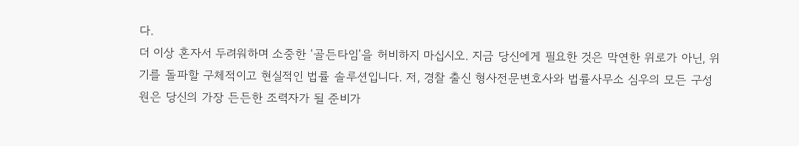다.
더 이상 혼자서 두려워하며 소중한 ‘골든타임’을 허비하지 마십시오. 지금 당신에게 필요한 것은 막연한 위로가 아닌, 위기를 돌파할 구체적이고 현실적인 법률 솔루션입니다. 저, 경찰 출신 형사전문변호사와 법률사무소 심우의 모든 구성원은 당신의 가장 든든한 조력자가 될 준비가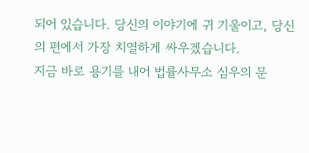되어 있습니다. 당신의 이야기에 귀 기울이고, 당신의 편에서 가장 치열하게 싸우겠습니다.
지금 바로 용기를 내어 법률사무소 심우의 문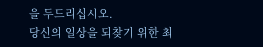을 두드리십시오.
당신의 일상을 되찾기 위한 최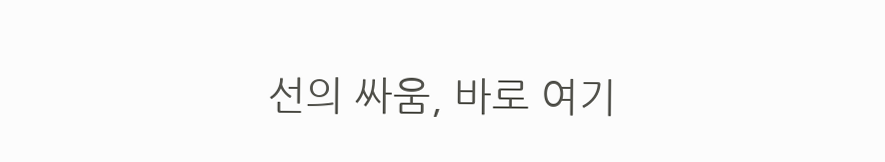선의 싸움, 바로 여기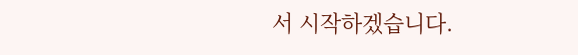서 시작하겠습니다.